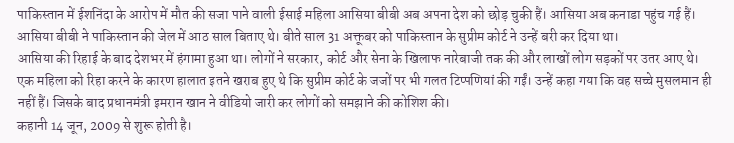पाकिस्तान में ईशनिंदा के आरोप में मौत की सजा पाने वाली ईसाई महिला आसिया बीबी अब अपना देश को छोड़ चुकी हैं। आसिया अब कनाडा पहुंच गई हैं। आसिया बीबी ने पाकिस्तान की जेल में आठ साल बिताए थे। बीते साल 31 अक्तूबर को पाकिस्तान के सुप्रीम कोर्ट ने उन्हें बरी कर दिया था।
आसिया की रिहाई के बाद देशभर में हंगामा हुआ था। लोगों ने सरकार, कोर्ट और सेना के खिलाफ नारेबाजी तक की और लाखों लोग सड़कों पर उतर आए थे।
एक महिला को रिहा करने के कारण हालात इतने खराब हुए थे कि सुप्रीम कोर्ट के जजों पर भी गलत टिप्पणियां की गईं। उन्हें कहा गया कि वह सच्चे मुसलमान ही नहीं हैं। जिसके बाद प्रधानमंत्री इमरान खान ने वीडियो जारी कर लोगों को समझाने की कोशिश की।
कहानी 14 जून, 2009 से शुरू होती है।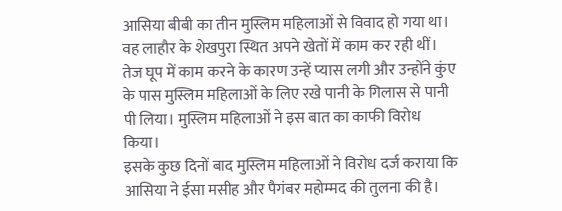आसिया बीबी का तीन मुस्लिम महिलाओं से विवाद हो गया था। वह लाहौर के शेखपुरा स्थित अपने खेतों में काम कर रही थीं। तेज घूप में काम करने के कारण उन्हें प्यास लगी और उन्होंने कुंए के पास मुस्लिम महिलाओं के लिए रखे पानी के गिलास से पानी पी लिया। मुस्लिम महिलाओं ने इस बात का काफी विरोध किया।
इसके कुछ दिनों बाद मुस्लिम महिलाओं ने विरोध दर्ज कराया कि आसिया ने ईसा मसीह और पैगंबर महोम्मद की तुलना की है।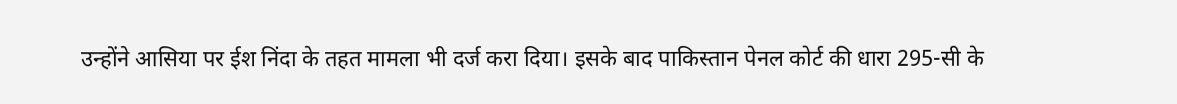उन्होंने आसिया पर ईश निंदा के तहत मामला भी दर्ज करा दिया। इसके बाद पाकिस्तान पेनल कोर्ट की धारा 295-सी के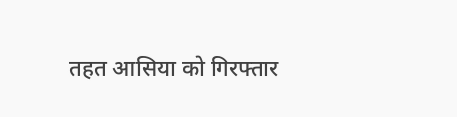तहत आसिया को गिरफ्तार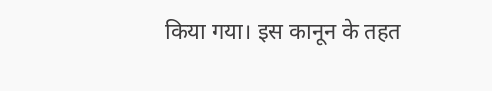किया गया। इस कानून के तहत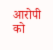आरोपी को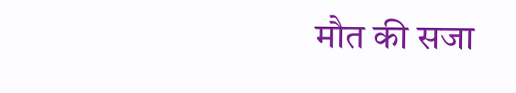मौत की सजा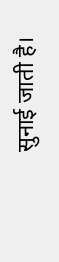सुनाई जाती है।